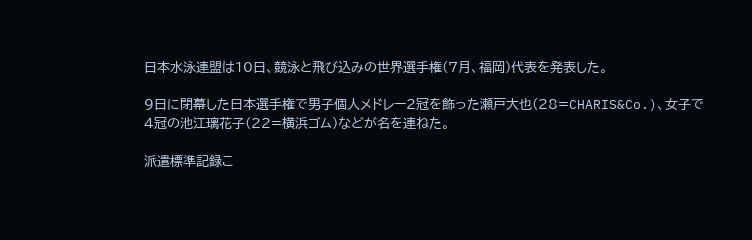日本水泳連盟は10日、競泳と飛び込みの世界選手権(7月、福岡)代表を発表した。

9日に閉幕した日本選手権で男子個人メドレー2冠を飾った瀬戸大也(28=CHARIS&Co.)、女子で4冠の池江璃花子(22=横浜ゴム)などが名を連ねた。

派遣標準記録こ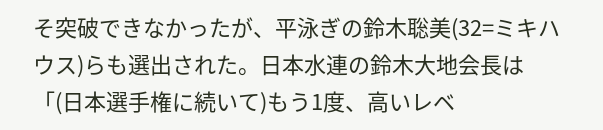そ突破できなかったが、平泳ぎの鈴木聡美(32=ミキハウス)らも選出された。日本水連の鈴木大地会長は「(日本選手権に続いて)もう1度、高いレベ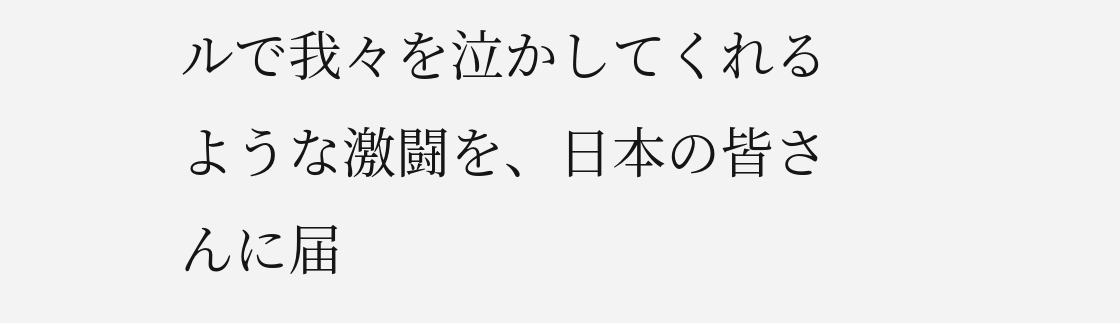ルで我々を泣かしてくれるような激闘を、日本の皆さんに届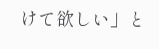けて欲しい」と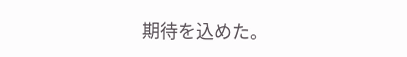期待を込めた。